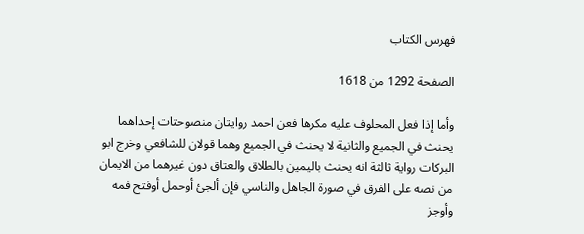فهرس الكتاب

الصفحة 1292 من 1618

وأما إذا فعل المحلوف عليه مكرها فعن احمد روايتان منصوحتات إحداهما يحنث في الجميع والثانية لا يحنث في الجميع وهما قولان للشافعي وخرج ابو البركات رواية ثالثة انه يحنث باليمين بالطلاق والعتاق دون غيرهما من الايمان من نصه على الفرق في صورة الجاهل والناسي فإن ألجئ أوحمل أوفتح فمه وأوجز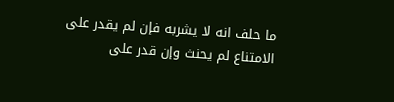ما حلف انه لا يشربه فإن لم يقدر على الامتناع لم يحنث وإن قدر على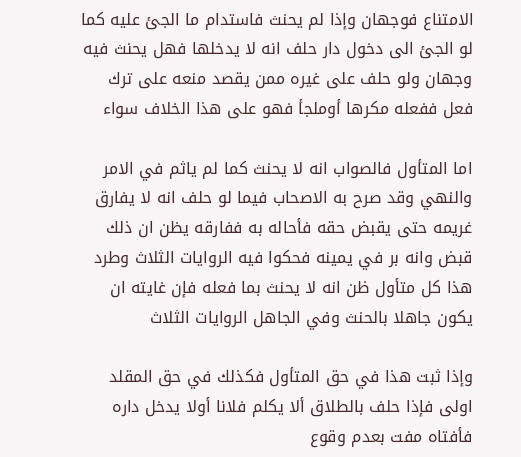الامتناع فوجهان وإذا لم يحنث فاستدام ما الجئ عليه كما لو الجئ الى دخول دار حلف انه لا يدخلها فهل يحنث فيه وجهان ولو حلف على غيره ممن يقصد منعه على ترك فعل ففعله مكرها أوملجأ فهو على هذا الخلاف سواء

اما المتأول فالصواب انه لا يحنث كما لم ياثم في الامر والنهي وقد صرح به الاصحاب فيما لو حلف انه لا يفارق غريمه حتى يقبض حقه فأحاله به ففارقه يظن ان ذلك قبض وانه بر في يمينه فحكوا فيه الروايات الثلاث وطرد هذا كل متأول ظن انه لا يحنث بما فعله فإن غايته ان يكون جاهلا بالحنث وفي الجاهل الروايات الثلاث

وإذا ثبت هذا في حق المتأول فكذلك في حق المقلد اولى فإذا حلف بالطلاق ألا يكلم فلانا أولا يدخل داره فأفتاه مفت بعدم وقوع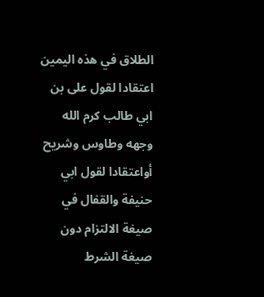الطلاق في هذه اليمين اعتقادا لقول على بن ابي طالب كرم الله وجهه وطاوس وشريح أواعتقادا لقول ابي حنيفة والقفال في صيغة الالتزام دون صيغة الشرط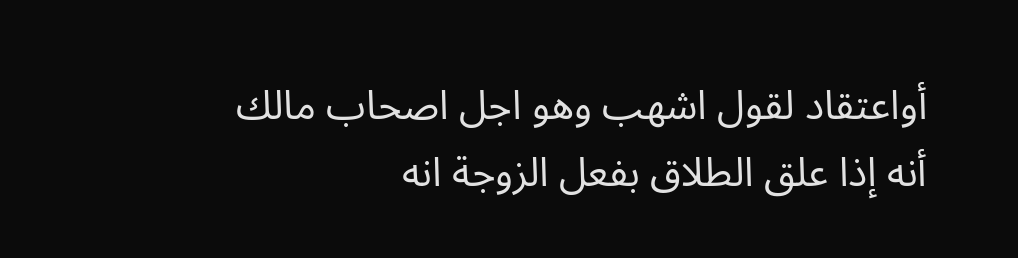أواعتقاد لقول اشهب وهو اجل اصحاب مالك أنه إذا علق الطلاق بفعل الزوجة انه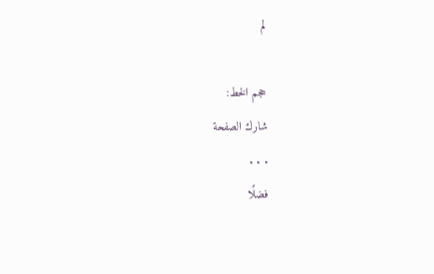لم

حجم الخط:
شارك الصفحة
. . .
فضلًا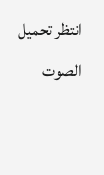انتظر تحميل الصوت